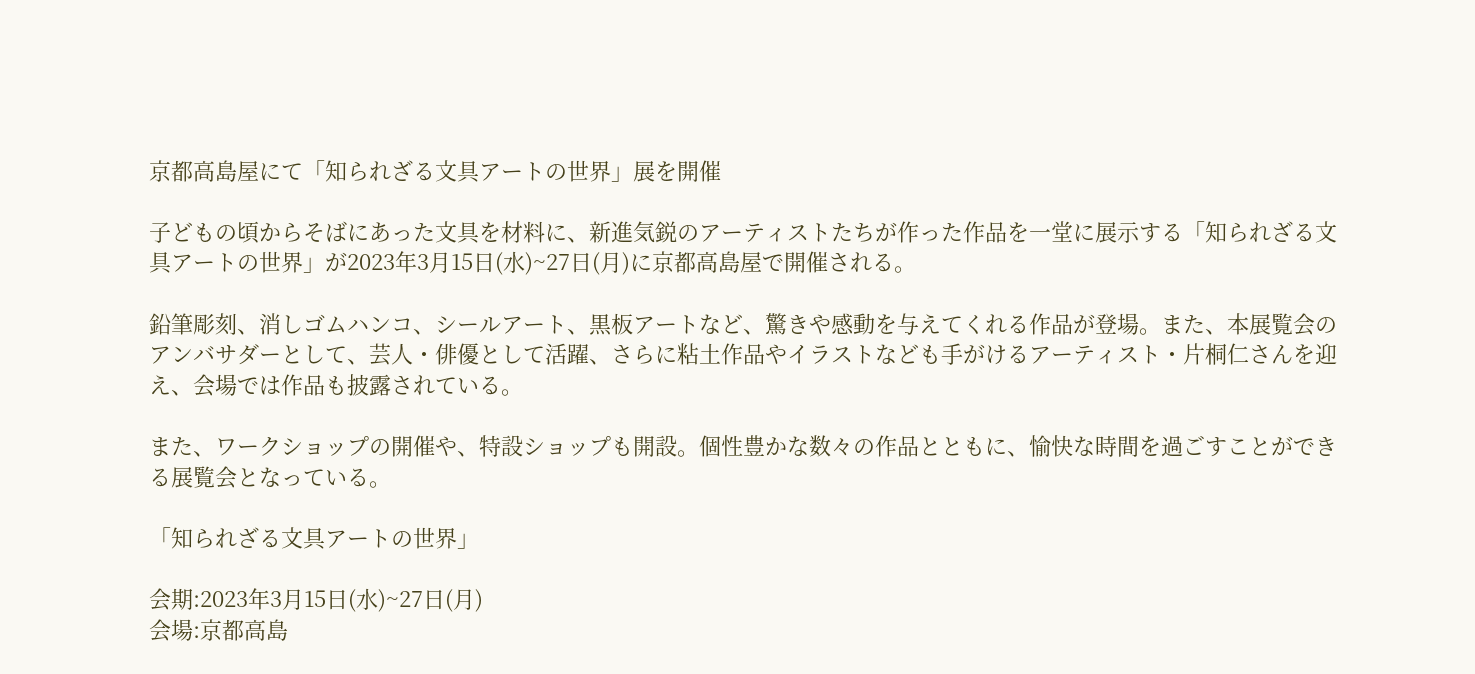京都高島屋にて「知られざる文具アートの世界」展を開催

子どもの頃からそばにあった文具を材料に、新進気鋭のアーティストたちが作った作品を一堂に展示する「知られざる文具アートの世界」が2023年3月15日(水)~27日(月)に京都高島屋で開催される。

鉛筆彫刻、消しゴムハンコ、シールアート、黒板アートなど、驚きや感動を与えてくれる作品が登場。また、本展覧会のアンバサダーとして、芸人・俳優として活躍、さらに粘土作品やイラストなども手がけるアーティスト・片桐仁さんを迎え、会場では作品も披露されている。

また、ワークショップの開催や、特設ショップも開設。個性豊かな数々の作品とともに、愉快な時間を過ごすことができる展覧会となっている。

「知られざる文具アートの世界」

会期:2023年3月15日(水)~27日(月)
会場:京都高島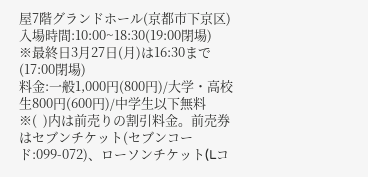屋7階グランドホール(京都市下京区)
入場時間:10:00~18:30(19:00閉場)
※最終日3月27日(月)は16:30まで(17:00閉場)
料金:一般1,000円(800円)/大学・高校生800円(600円)/中学生以下無料
※(  )内は前売りの割引料金。前売券はセブンチケット(セブンコード:099-072)、ローソンチケット(Lコ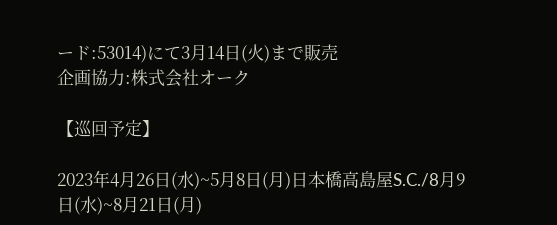ード:53014)にて3月14日(火)まで販売
企画協力:株式会社オーク

【巡回予定】

2023年4月26日(水)~5月8日(月)日本橋高島屋S.C./8月9日(水)~8月21日(月)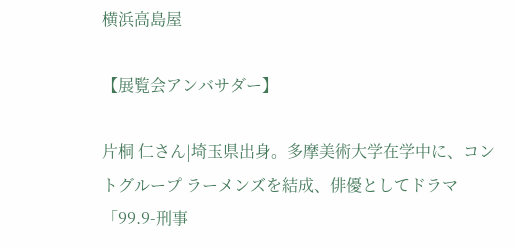横浜高島屋

【展覧会アンバサダー】

片桐 仁さん|埼玉県出身。多摩美術大学在学中に、コントグループ ラーメンズを結成、俳優としてドラマ「99.9-刑事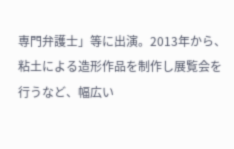専門弁護士」等に出演。2013年から、粘土による造形作品を制作し展覧会を行うなど、幅広い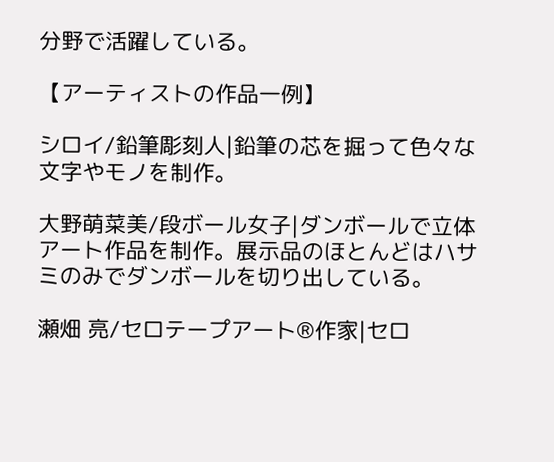分野で活躍している。

【アーティストの作品一例】

シロイ/鉛筆彫刻人|鉛筆の芯を掘って色々な文字やモノを制作。

大野萌菜美/段ボール女子|ダンボールで立体アート作品を制作。展示品のほとんどはハサミのみでダンボールを切り出している。

瀬畑 亮/セロテープアート®作家|セロ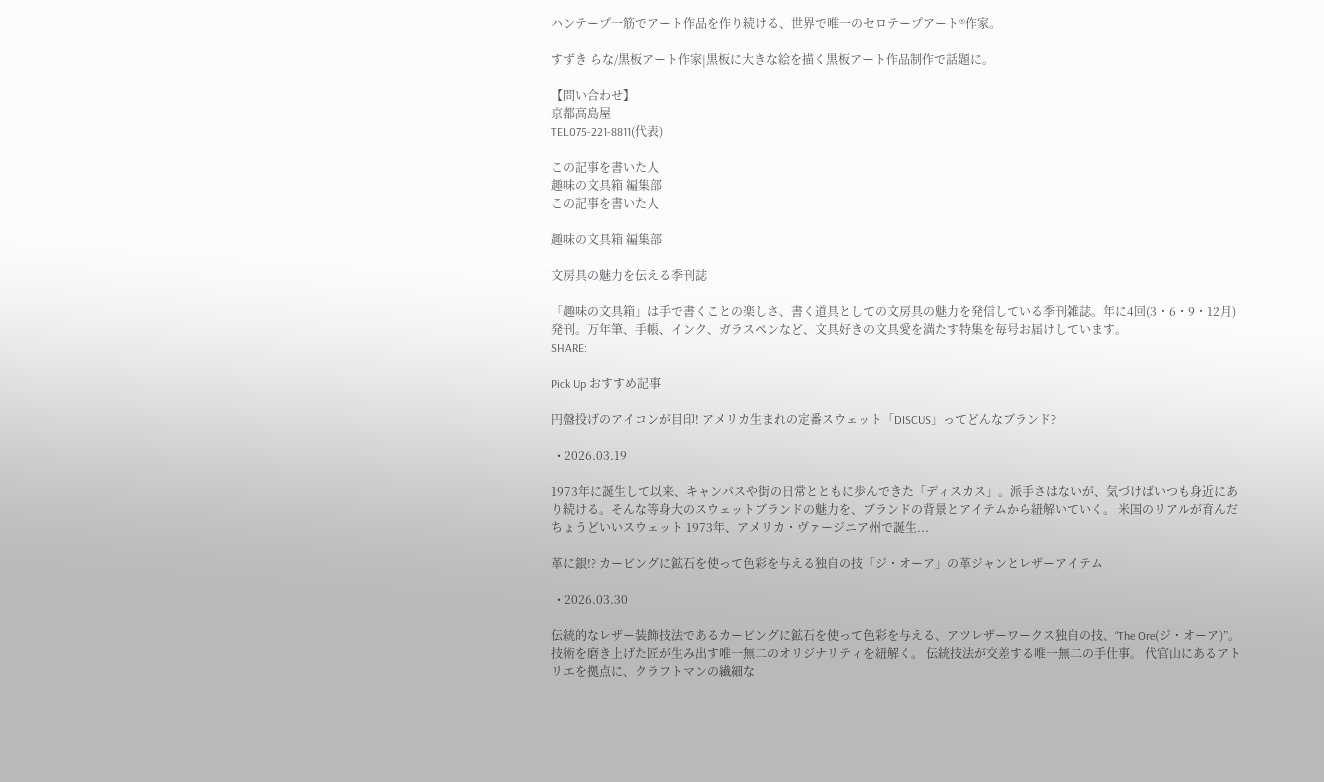ハンテープ一筋でアート作品を作り続ける、世界で唯一のセロテープアート®作家。

すずき らな/黒板アート作家|黒板に大きな絵を描く黒板アート作品制作で話題に。

【問い合わせ】
京都高島屋
TEL075-221-8811(代表)

この記事を書いた人
趣味の文具箱 編集部
この記事を書いた人

趣味の文具箱 編集部

文房具の魅力を伝える季刊誌

「趣味の文具箱」は手で書くことの楽しさ、書く道具としての文房具の魅力を発信している季刊雑誌。年に4回(3・6・9・12月)発刊。万年筆、手帳、インク、ガラスペンなど、文具好きの文具愛を満たす特集を毎号お届けしています。
SHARE:

Pick Up おすすめ記事

円盤投げのアイコンが目印! アメリカ生まれの定番スウェット「DISCUS」ってどんなブランド?

  • 2026.03.19

1973年に誕生して以来、キャンパスや街の日常とともに歩んできた「ディスカス」。派手さはないが、気づけばいつも身近にあり続ける。そんな等身大のスウェットブランドの魅力を、ブランドの背景とアイテムから紐解いていく。 米国のリアルが育んだちょうどいいスウェット 1973年、アメリカ・ヴァージニア州で誕生...

革に銀!? カービングに鉱石を使って色彩を与える独自の技「ジ・オーア」の革ジャンとレザーアイテム

  • 2026.03.30

伝統的なレザー装飾技法であるカービングに鉱石を使って色彩を与える、アツレザーワークス独自の技、“The Ore(ジ・オーア)”。技術を磨き上げた匠が生み出す唯一無二のオリジナリティを紐解く。 伝統技法が交差する唯一無二の手仕事。 代官山にあるアトリエを拠点に、クラフトマンの繊細な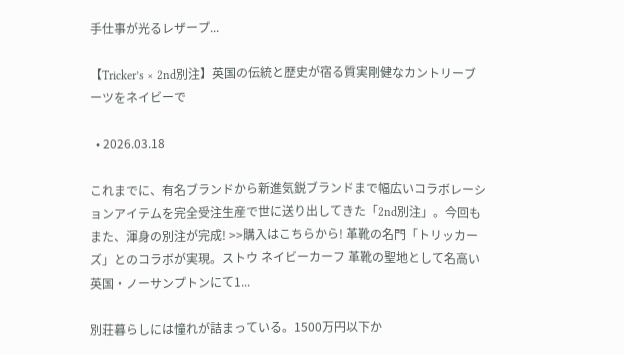手仕事が光るレザープ...

【Tricker’s × 2nd別注】英国の伝統と歴史が宿る質実剛健なカントリーブーツをネイビーで

  • 2026.03.18

これまでに、有名ブランドから新進気鋭ブランドまで幅広いコラボレーションアイテムを完全受注生産で世に送り出してきた「2nd別注」。今回もまた、渾身の別注が完成! >>購入はこちらから! 革靴の名門「トリッカーズ」とのコラボが実現。ストウ ネイビーカーフ 革靴の聖地として名高い英国・ノーサンプトンにて1...

別荘暮らしには憧れが詰まっている。1500万円以下か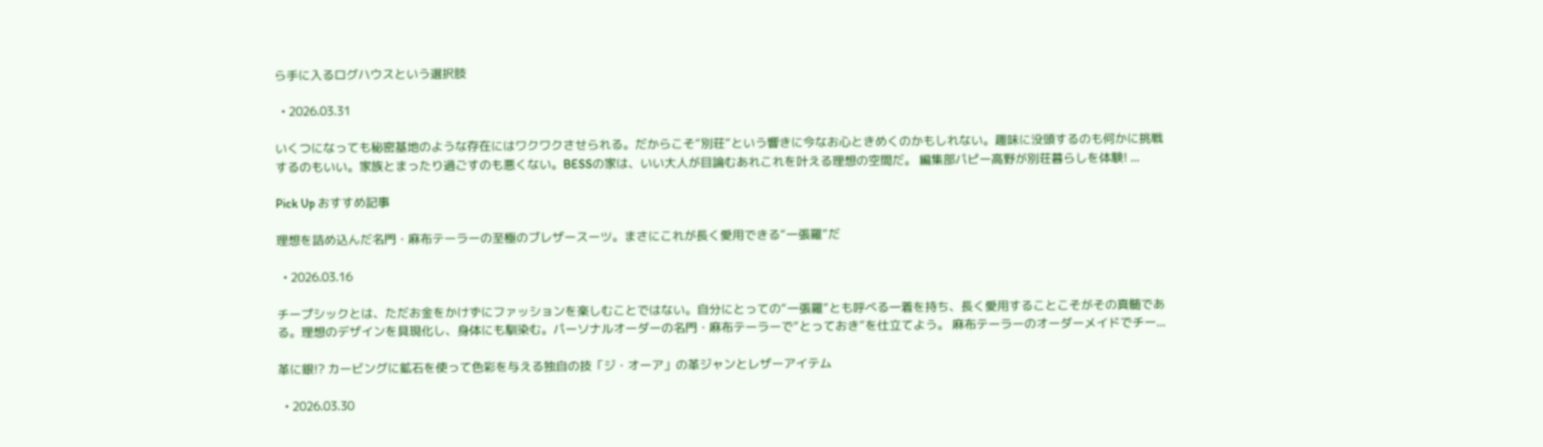ら手に入るログハウスという選択肢

  • 2026.03.31

いくつになっても秘密基地のような存在にはワクワクさせられる。だからこそ“別荘”という響きに今なお心ときめくのかもしれない。趣味に没頭するのも何かに挑戦するのもいい。家族とまったり過ごすのも悪くない。BESSの家は、いい大人が目論むあれこれを叶える理想の空間だ。 編集部パピー高野が別荘暮らしを体験! ...

Pick Up おすすめ記事

理想を詰め込んだ名門・麻布テーラーの至極のブレザースーツ。まさにこれが長く愛用できる“一張羅”だ

  • 2026.03.16

チープシックとは、ただお金をかけずにファッションを楽しむことではない。自分にとっての“一張羅”とも呼べる一着を持ち、長く愛用することこそがその真髄である。理想のデザインを具現化し、身体にも馴染む。パーソナルオーダーの名門・麻布テーラーで“とっておき”を仕立てよう。 麻布テーラーのオーダーメイドでチー...

革に銀!? カービングに鉱石を使って色彩を与える独自の技「ジ・オーア」の革ジャンとレザーアイテム

  • 2026.03.30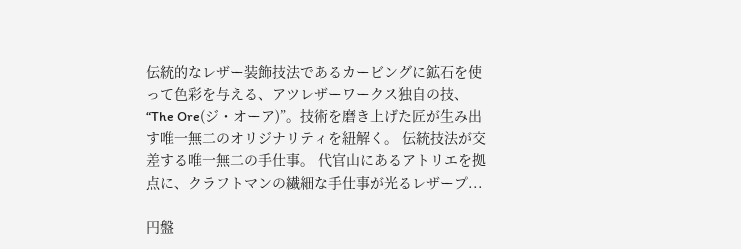伝統的なレザー装飾技法であるカービングに鉱石を使って色彩を与える、アツレザーワークス独自の技、“The Ore(ジ・オーア)”。技術を磨き上げた匠が生み出す唯一無二のオリジナリティを紐解く。 伝統技法が交差する唯一無二の手仕事。 代官山にあるアトリエを拠点に、クラフトマンの繊細な手仕事が光るレザープ...

円盤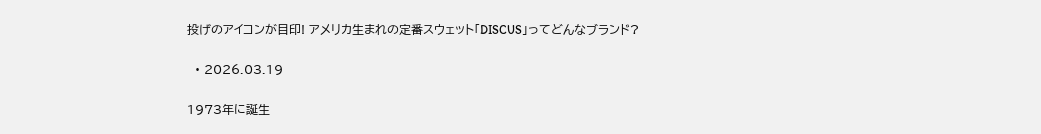投げのアイコンが目印! アメリカ生まれの定番スウェット「DISCUS」ってどんなブランド?

  • 2026.03.19

1973年に誕生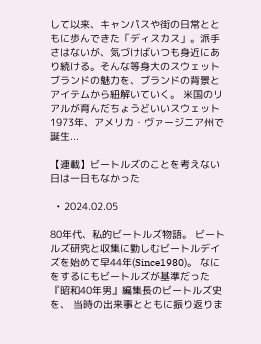して以来、キャンパスや街の日常とともに歩んできた「ディスカス」。派手さはないが、気づけばいつも身近にあり続ける。そんな等身大のスウェットブランドの魅力を、ブランドの背景とアイテムから紐解いていく。 米国のリアルが育んだちょうどいいスウェット 1973年、アメリカ・ヴァージニア州で誕生...

【連載】ビートルズのことを考えない日は一日もなかった

  • 2024.02.05

80年代、私的ビートルズ物語。 ビートルズ研究と収集に勤しむビートルデイズを始めて早44年(Since1980)。 なにをするにもビートルズが基準だった『昭和40年男』編集長のビートルズ史を、 当時の出来事とともに振り返りま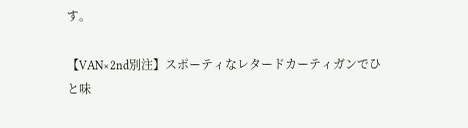す。

【VAN×2nd別注】スポーティなレタードカーティガンでひと味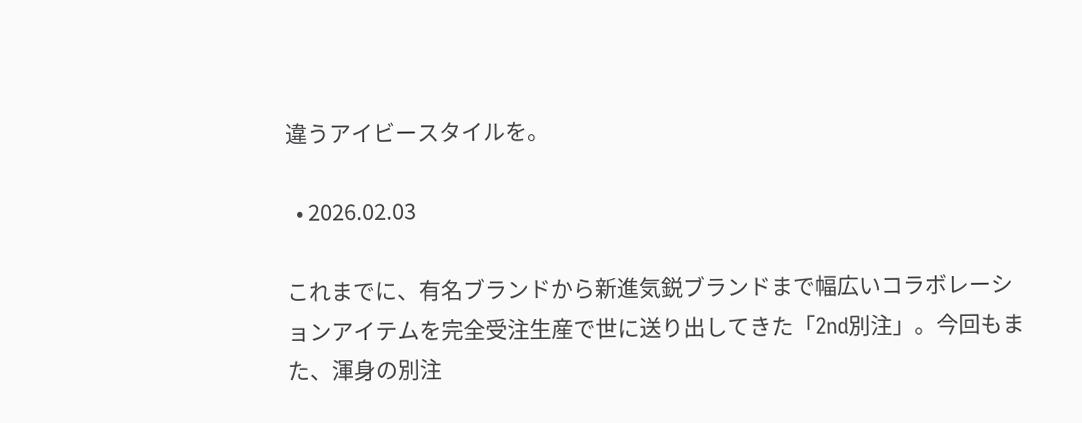違うアイビースタイルを。

  • 2026.02.03

これまでに、有名ブランドから新進気鋭ブランドまで幅広いコラボレーションアイテムを完全受注生産で世に送り出してきた「2nd別注」。今回もまた、渾身の別注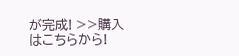が完成! >>購入はこちらから!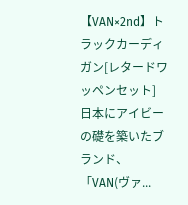【VAN×2nd】トラックカーディガン[レタードワッペンセット] 日本にアイビーの礎を築いたブランド、「VAN(ヴァ...